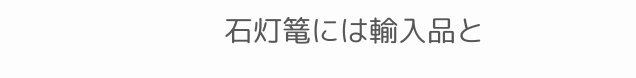石灯篭には輸入品と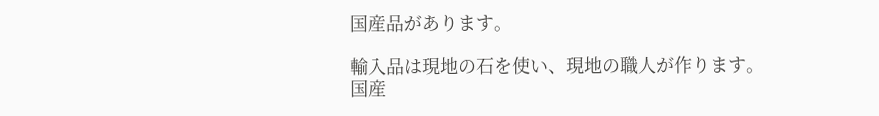国産品があります。

輸入品は現地の石を使い、現地の職人が作ります。
国産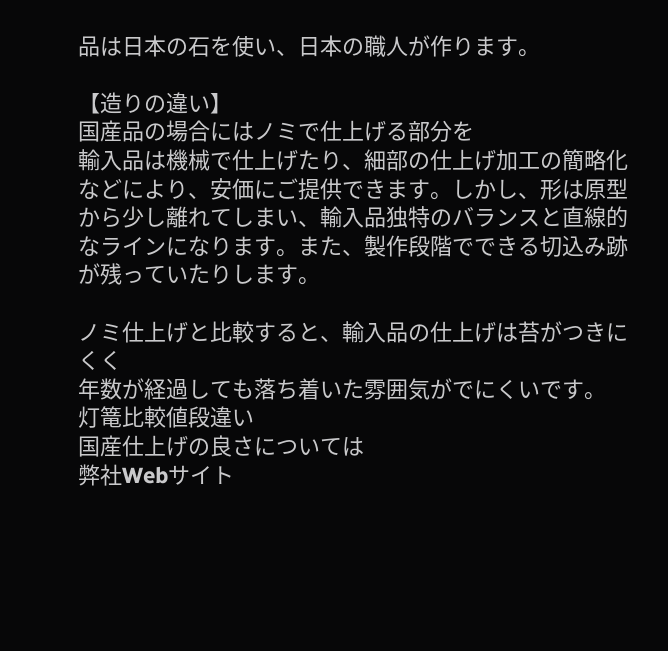品は日本の石を使い、日本の職人が作ります。

【造りの違い】
国産品の場合にはノミで仕上げる部分を
輸入品は機械で仕上げたり、細部の仕上げ加工の簡略化などにより、安価にご提供できます。しかし、形は原型から少し離れてしまい、輸入品独特のバランスと直線的なラインになります。また、製作段階でできる切込み跡が残っていたりします。

ノミ仕上げと比較すると、輸入品の仕上げは苔がつきにくく
年数が経過しても落ち着いた雰囲気がでにくいです。
灯篭比較値段違い
国産仕上げの良さについては
弊社Webサイト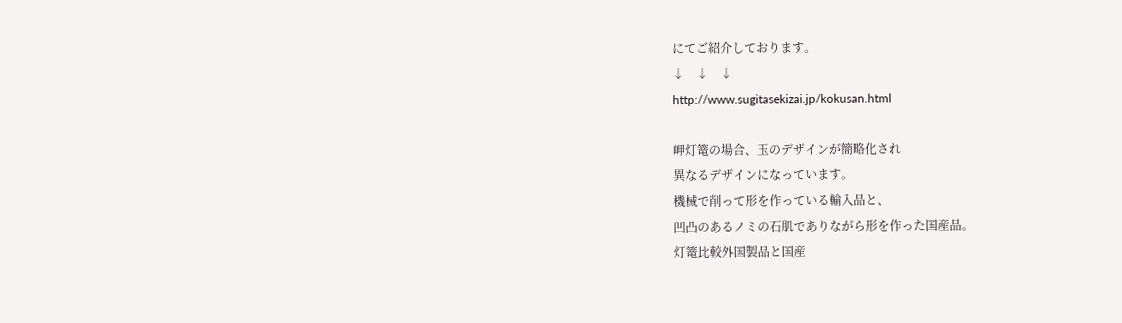にてご紹介しております。
↓    ↓    ↓
http://www.sugitasekizai.jp/kokusan.html

岬灯篭の場合、玉のデザインが簡略化され
異なるデザインになっています。
機械で削って形を作っている輸入品と、
凹凸のあるノミの石肌でありながら形を作った国産品。
灯篭比較外国製品と国産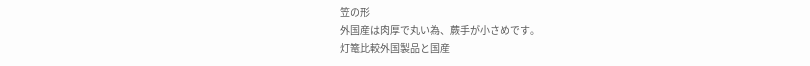笠の形
外国産は肉厚で丸い為、蕨手が小さめです。
灯篭比較外国製品と国産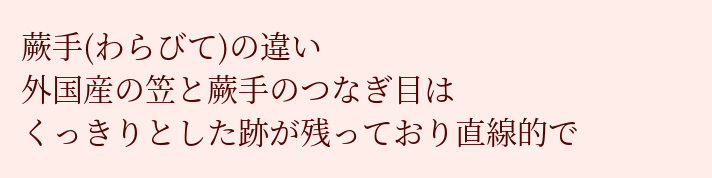蕨手(わらびて)の違い
外国産の笠と蕨手のつなぎ目は
くっきりとした跡が残っており直線的で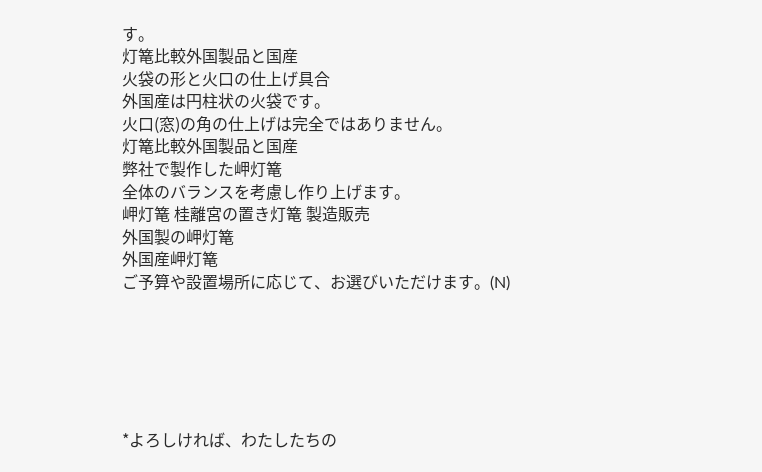す。
灯篭比較外国製品と国産
火袋の形と火口の仕上げ具合
外国産は円柱状の火袋です。
火口(窓)の角の仕上げは完全ではありません。
灯篭比較外国製品と国産
弊社で製作した岬灯篭
全体のバランスを考慮し作り上げます。
岬灯篭 桂離宮の置き灯篭 製造販売
外国製の岬灯篭
外国産岬灯篭
ご予算や設置場所に応じて、お選びいただけます。(N)






*よろしければ、わたしたちの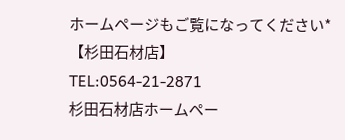ホームページもご覧になってください*
【杉田石材店】
TEL:0564-21-2871
杉田石材店ホームペー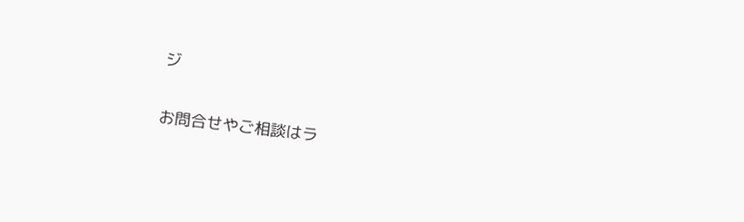ジ

お問合せやご相談はラ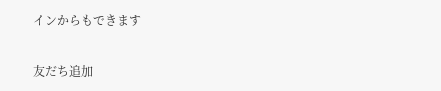インからもできます

友だち追加